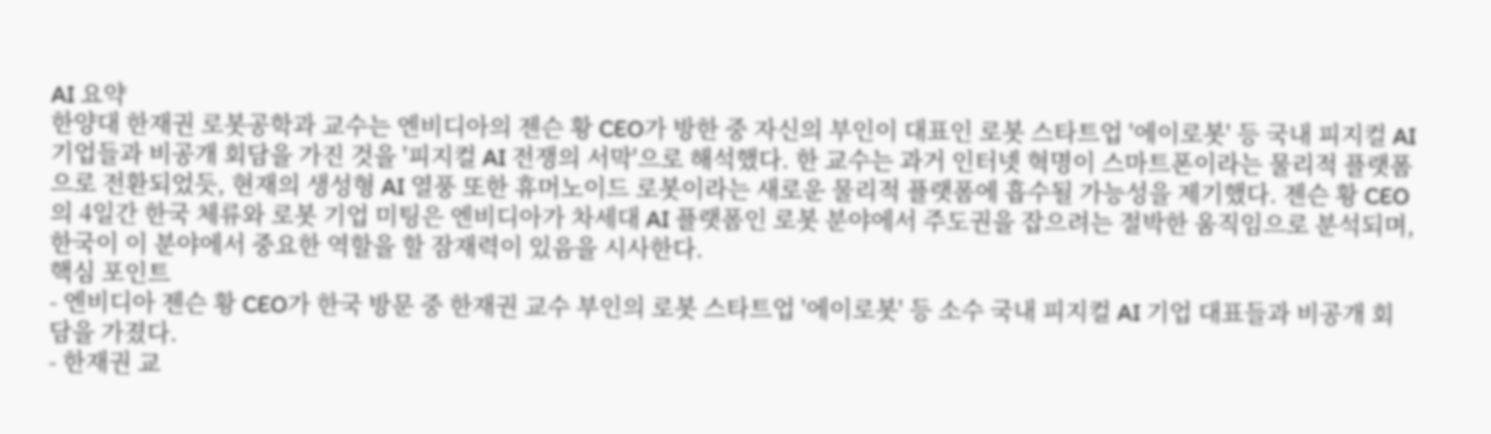AI 요약
한양대 한재권 로봇공학과 교수는 엔비디아의 젠슨 황 CEO가 방한 중 자신의 부인이 대표인 로봇 스타트업 '에이로봇' 등 국내 피지컬 AI 기업들과 비공개 회담을 가진 것을 '피지컬 AI 전쟁의 서막'으로 해석했다. 한 교수는 과거 인터넷 혁명이 스마트폰이라는 물리적 플랫폼으로 전환되었듯, 현재의 생성형 AI 열풍 또한 휴머노이드 로봇이라는 새로운 물리적 플랫폼에 흡수될 가능성을 제기했다. 젠슨 황 CEO의 4일간 한국 체류와 로봇 기업 미팅은 엔비디아가 차세대 AI 플랫폼인 로봇 분야에서 주도권을 잡으려는 절박한 움직임으로 분석되며, 한국이 이 분야에서 중요한 역할을 할 잠재력이 있음을 시사한다.
핵심 포인트
- 엔비디아 젠슨 황 CEO가 한국 방문 중 한재권 교수 부인의 로봇 스타트업 '에이로봇' 등 소수 국내 피지컬 AI 기업 대표들과 비공개 회담을 가졌다.
- 한재권 교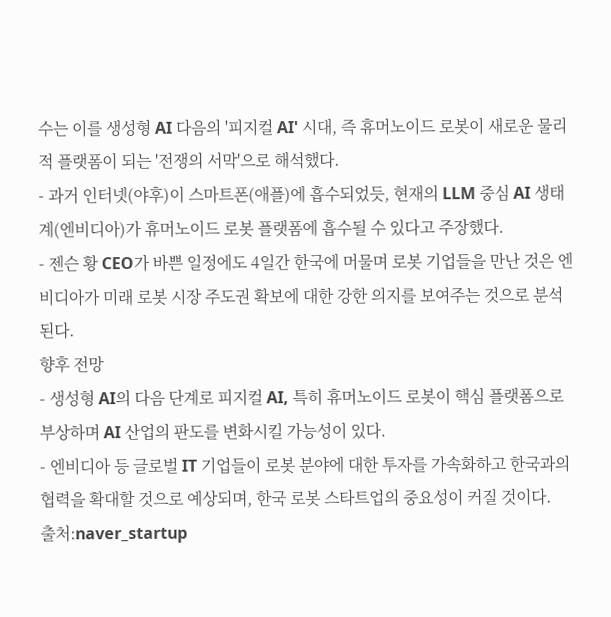수는 이를 생성형 AI 다음의 '피지컬 AI' 시대, 즉 휴머노이드 로봇이 새로운 물리적 플랫폼이 되는 '전쟁의 서막'으로 해석했다.
- 과거 인터넷(야후)이 스마트폰(애플)에 흡수되었듯, 현재의 LLM 중심 AI 생태계(엔비디아)가 휴머노이드 로봇 플랫폼에 흡수될 수 있다고 주장했다.
- 젠슨 황 CEO가 바쁜 일정에도 4일간 한국에 머물며 로봇 기업들을 만난 것은 엔비디아가 미래 로봇 시장 주도권 확보에 대한 강한 의지를 보여주는 것으로 분석된다.
향후 전망
- 생성형 AI의 다음 단계로 피지컬 AI, 특히 휴머노이드 로봇이 핵심 플랫폼으로 부상하며 AI 산업의 판도를 변화시킬 가능성이 있다.
- 엔비디아 등 글로벌 IT 기업들이 로봇 분야에 대한 투자를 가속화하고 한국과의 협력을 확대할 것으로 예상되며, 한국 로봇 스타트업의 중요성이 커질 것이다.
출처:naver_startup